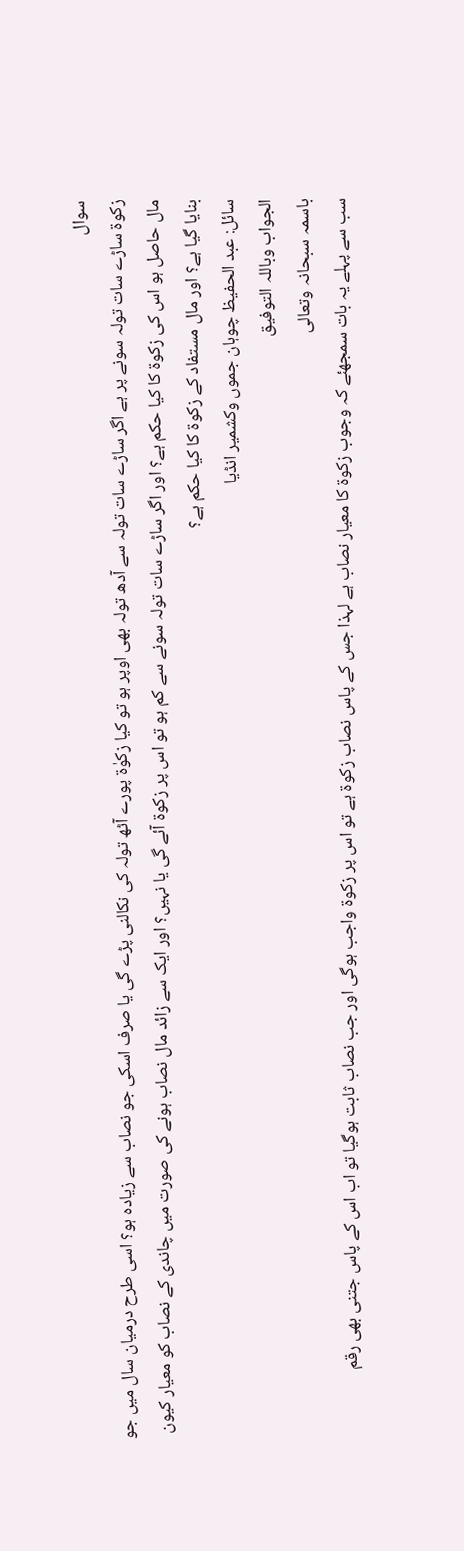سوال
زکوۃ ساڑے سات تولہ سونے پر ہے اگر ساڑے سات تولہ سے آدھ تولہ بھی اوپر ہو تو کیا زکوٰۃ پورے آٹھ تولہ کی نکالنی پڑے گی یا صرف اسکی جو نصاب سے زیادہ ہو؟ اسی طرح درمیان سال میں جو مال حاصل ہو اس کی زکوۃ کا کیا حکم ہے؟ اور اگر ساڑے سات تولہ سونے سے کم ہو تو اس پر زکوۃ آئے گی یا نہیں؟ اور ایک سے زائد مال نصاب ہونے کی صورت میں چاندی کے نصاب کو معیار کیون بنایا گیا ہے؟ اور مال مستفاد کے زکوۃ کا کیا حکم ہے؟
سائل: عبد الحفیظ چوہان جموں وکشمیر انڈیا
الجواب وباللہ التوفیق
باسمہ سبحانہ وتعالی
سب سے پہلے یہ بات سمجھئے کہ وجوب زکوۃ کا معیار نصاب ہے لہذا جس کے پاس نصاب زکوۃ ہے تو اس پر زکوۃ واجب ہوگی اور جب نصاب ثابت ہوگیا تو اب اس کے پاس جتنی بھی رقم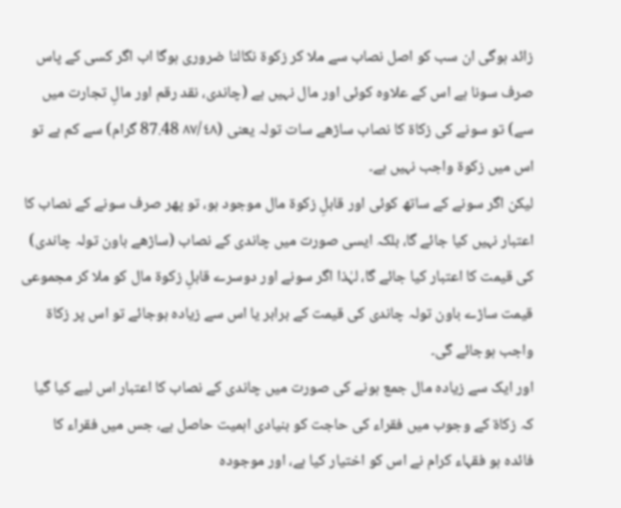زائد ہوگی ان سب کو اصل نصاب سے ملا کر زکوۃ نکالنا ضروری ہوگا اب اگر کسی کے پاس صرف سونا ہے اس کے علاوہ کوئی اور مال نہیں ہے (چاندی، نقد رقم اور مالِ تجارت میں سے) تو سونے کی زکاۃ کا نصاب ساڑھے سات تولہ یعنی (۸۷/٤٨ 87.48 گرام) سے کم ہے تو اس میں زکوۃ واجب نہیں ہے۔
لیکن اگر سونے کے ساتھ کوئی اور قابلِ زکوۃ مال موجود ہو، تو پھر صرف سونے کے نصاب کا اعتبار نہیں کیا جائے گا، بلکہ ایسی صورت میں چاندی کے نصاب (ساڑھے باون تولہ چاندی) کی قیمت کا اعتبار کیا جائے گا، لہٰذا اگر سونے اور دوسرے قابلِ زکوۃ مال کو ملا کر مجموعی قیمت ساڑے باون تولہ چاندی کی قیمت کے برابر یا اس سے زیادہ ہوجائے تو اس پر زکاۃ واجب ہوجائے گی۔
اور ایک سے زیادہ مال جمع ہونے کی صورت میں چاندی کے نصاب کا اعتبار اس لیے کیا گیا کہ زکاۃ کے وجوب میں فقراء کی حاجت کو بنیادی اہمیت حاصل ہے، جس میں فقراء کا فائدہ ہو فقہاء کرام نے اس کو اختیار کیا ہے، اور موجودہ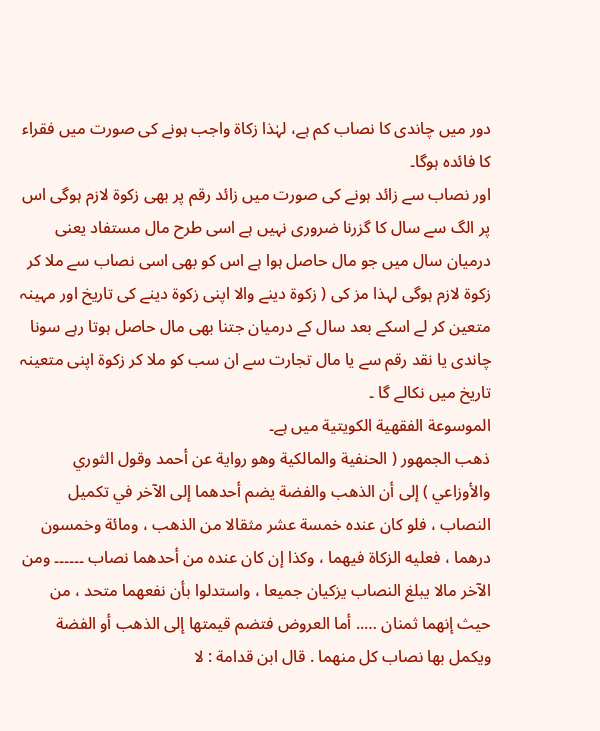دور میں چاندی کا نصاب کم ہے، لہٰذا زکاۃ واجب ہونے کی صورت میں فقراء کا فائدہ ہوگا۔
اور نصاب سے زائد ہونے کی صورت میں زائد رقم پر بھی زکوۃ لازم ہوگی اس پر الگ سے سال کا گزرنا ضروری نہیں ہے اسی طرح مال مستفاد یعنی درمیان سال میں جو مال حاصل ہوا ہے اس کو بھی اسی نصاب سے ملا کر زکوۃ لازم ہوگی لہذا مز کی ( زکوۃ دینے والا اپنی زکوۃ دینے کی تاریخ اور مہینہ متعین کر لے اسکے بعد سال کے درمیان جتنا بھی مال حاصل ہوتا رہے سونا چاندی یا نقد رقم سے یا مال تجارت سے ان سب کو ملا کر زکوۃ اپنی متعینہ تاریخ میں نکالے گا ۔
الموسوعة الفقهية الكويتية میں ہے۔
ذهب الجمهور ( الحنفية والمالكية وهو رواية عن أحمد وقول الثوري والأوزاعي ) إلى أن الذهب والفضة يضم أحدهما إلى الآخر في تكميل النصاب ، فلو كان عنده خمسة عشر مثقالا من الذهب ، ومائة وخمسون درهما ، فعليه الزكاة فيهما ، وكذا إن كان عنده من أحدهما نصاب ۔۔۔۔۔۔ ومن الآخر مالا يبلغ النصاب يزكيان جميعا ، واستدلوا بأن نفعهما متحد ، من حيث إنهما ثمنان ….. أما العروض فتضم قيمتها إلى الذهب أو الفضة ويكمل بها نصاب كل منهما . قال ابن قدامة : لا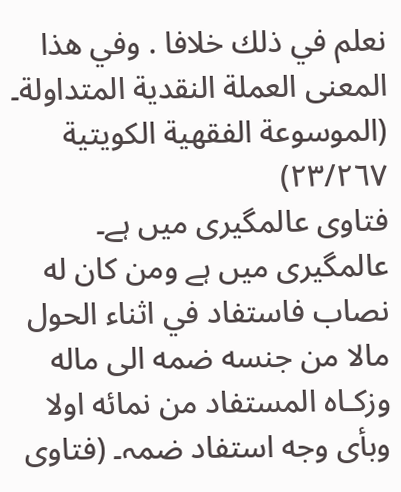نعلم في ذلك خلافا . وفي هذا المعنى العملة النقدية المتداولة۔ (الموسوعة الفقهية الكويتية ٢٣/٢٦٧)
فتاوی عالمگیری میں ہے۔
عالمگیری میں ہے ومن كان له نصاب فاستفاد في اثناء الحول مالا من جنسه ضمه الى ماله وزكـاه المستفاد من نمائه اولا وبأى وجه استفاد ضمہ۔ (فتاوی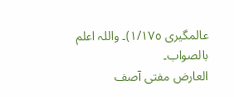عالمگیری ١/١٧٥)۔ واللہ اعلم بالصواب۔
العارض مفتی آصف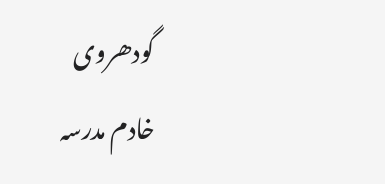گودھروی
خادم مدرسہ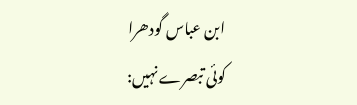ابن عباس گودھرا
کوئی تبصرے نہیں: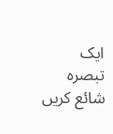ایک تبصرہ شائع کریں